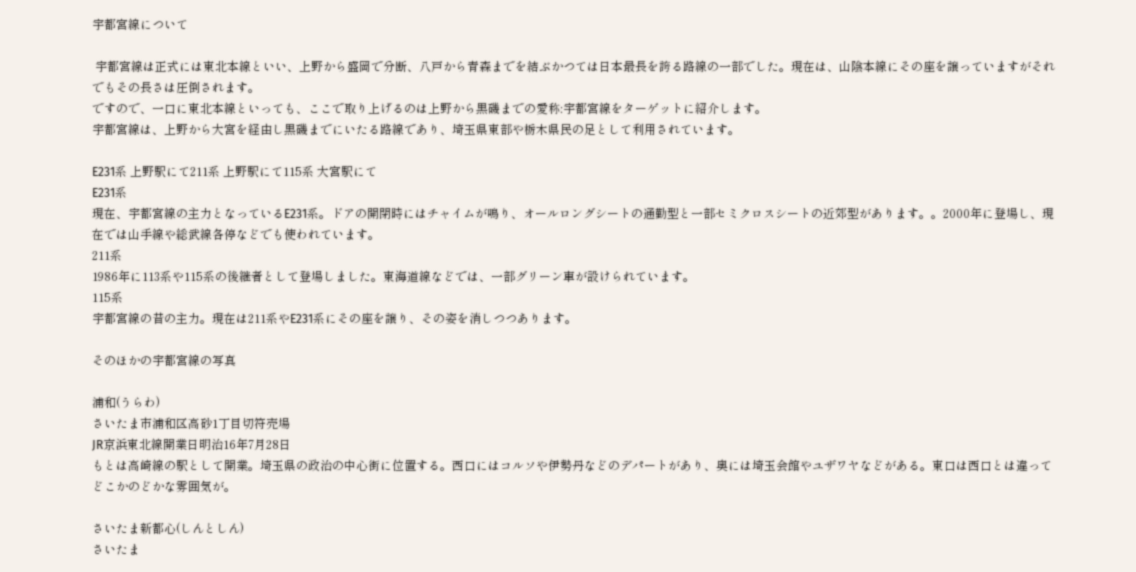宇都宮線について

 宇都宮線は正式には東北本線といい、上野から盛岡で分断、八戸から青森までを結ぶかつては日本最長を誇る路線の一部でした。現在は、山陰本線にその座を譲っていますがそれでもその長さは圧倒されます。
ですので、一口に東北本線といっても、ここで取り上げるのは上野から黒磯までの愛称:宇都宮線をターゲットに紹介します。
宇都宮線は、上野から大宮を経由し黒磯までにいたる路線であり、埼玉県東部や栃木県民の足として利用されています。

E231系 上野駅にて211系 上野駅にて115系 大宮駅にて
E231系
現在、宇都宮線の主力となっているE231系。ドアの開閉時にはチャイムが鳴り、オールロングシートの通勤型と一部セミクロスシートの近郊型があります。。2000年に登場し、現在では山手線や総武線各停などでも使われています。
211系
1986年に113系や115系の後継者として登場しました。東海道線などでは、一部グリーン車が設けられています。
115系
宇都宮線の昔の主力。現在は211系やE231系にその座を譲り、その姿を消しつつあります。

そのほかの宇都宮線の写真

浦和(うらわ)
さいたま市浦和区高砂1丁目切符売場
JR京浜東北線開業日明治16年7月28日
もとは高崎線の駅として開業。埼玉県の政治の中心街に位置する。西口にはコルソや伊勢丹などのデパートがあり、奥には埼玉会館やユザワヤなどがある。東口は西口とは違ってどこかのどかな雰囲気が。

さいたま新都心(しんとしん)
さいたま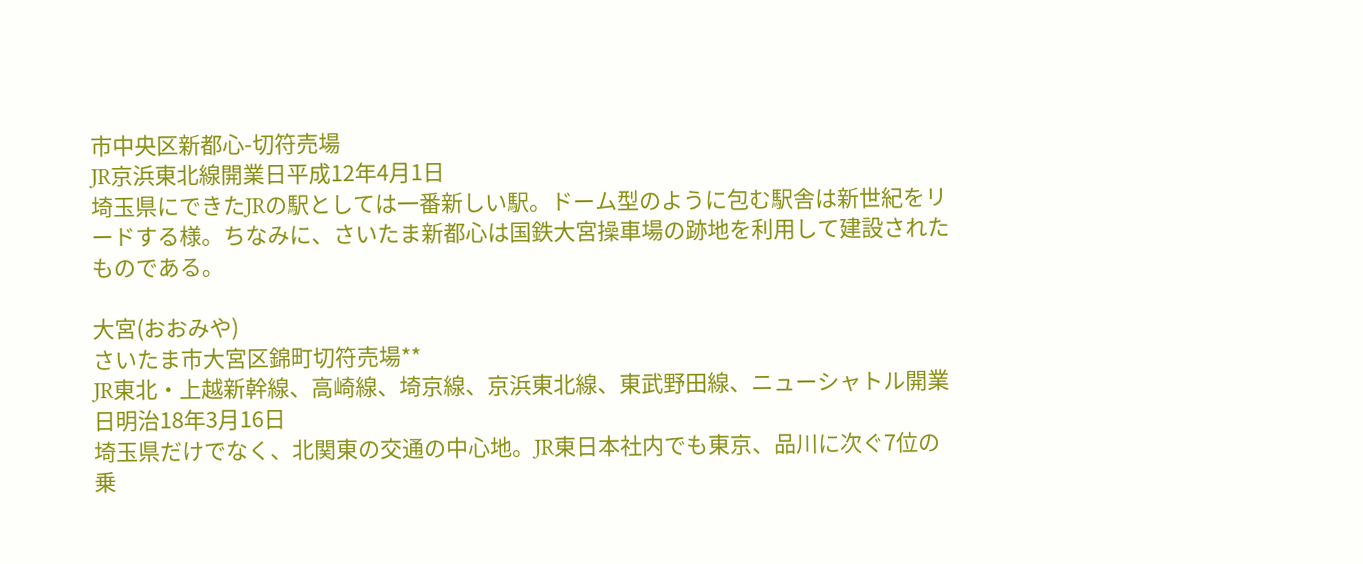市中央区新都心-切符売場
JR京浜東北線開業日平成12年4月1日
埼玉県にできたJRの駅としては一番新しい駅。ドーム型のように包む駅舎は新世紀をリードする様。ちなみに、さいたま新都心は国鉄大宮操車場の跡地を利用して建設されたものである。

大宮(おおみや)
さいたま市大宮区錦町切符売場**
JR東北・上越新幹線、高崎線、埼京線、京浜東北線、東武野田線、ニューシャトル開業日明治18年3月16日
埼玉県だけでなく、北関東の交通の中心地。JR東日本社内でも東京、品川に次ぐ7位の乗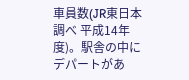車員数(JR東日本調べ 平成14年度)。駅舎の中にデパートがあ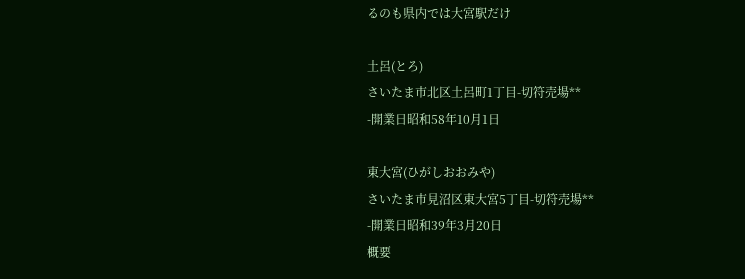るのも県内では大宮駅だけ

土呂(とろ)
さいたま市北区土呂町1丁目-切符売場**
-開業日昭和58年10月1日

東大宮(ひがしおおみや)
さいたま市見沼区東大宮5丁目-切符売場**
-開業日昭和39年3月20日
概要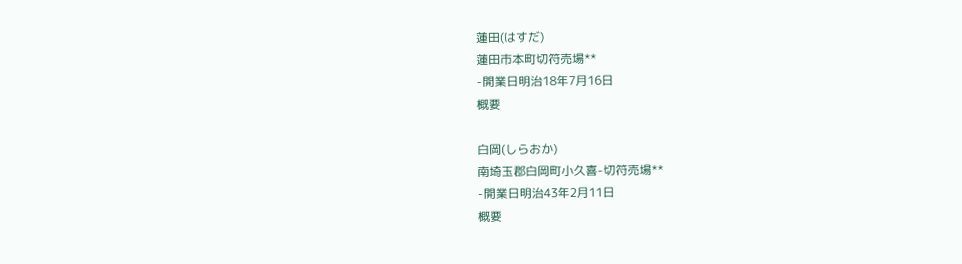蓮田(はすだ)
蓮田市本町切符売場**
-開業日明治18年7月16日
概要

白岡(しらおか)
南埼玉郡白岡町小久喜-切符売場**
-開業日明治43年2月11日
概要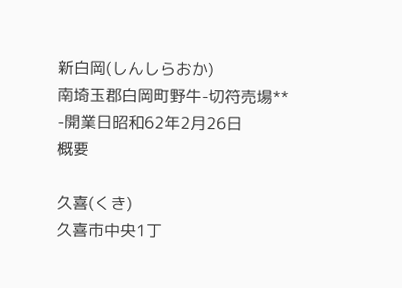新白岡(しんしらおか)
南埼玉郡白岡町野牛-切符売場**
-開業日昭和62年2月26日
概要

久喜(くき)
久喜市中央1丁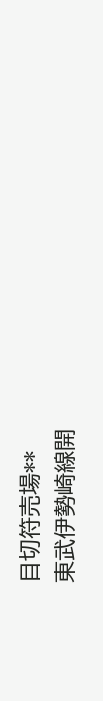目切符売場**
東武伊勢崎線開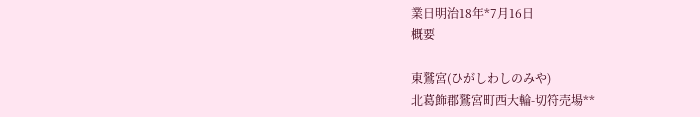業日明治18年*7月16日
概要

東鷲宮(ひがしわしのみや)
北葛飾郡鷲宮町西大輪-切符売場**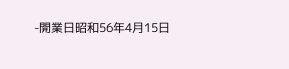-開業日昭和56年4月15日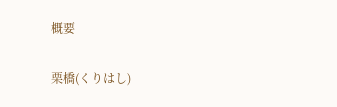概要

栗橋(くりはし)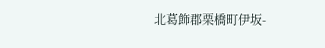北葛飾郡栗橋町伊坂-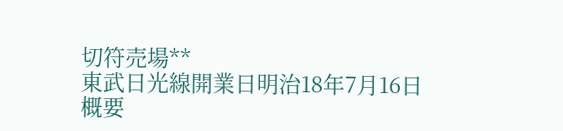切符売場**
東武日光線開業日明治18年7月16日
概要